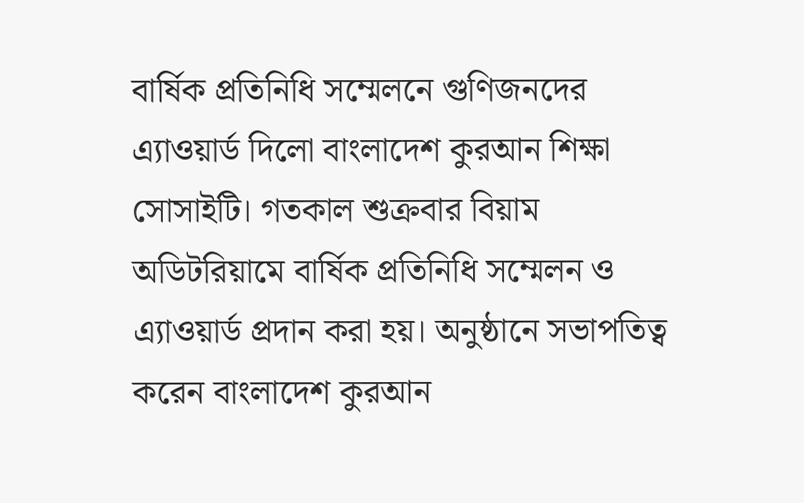বার্ষিক প্রতিনিধি সম্মেলনে গুণিজনদের এ্যাওয়ার্ড দিলো বাংলাদেশ কুরআন শিক্ষা সোসাইটি। গতকাল শুক্রবার বিয়াম অডিটরিয়ামে বার্ষিক প্রতিনিধি সম্মেলন ও এ্যাওয়ার্ড প্রদান করা হয়। অনুষ্ঠানে সভাপতিত্ব করেন বাংলাদেশ কুরআন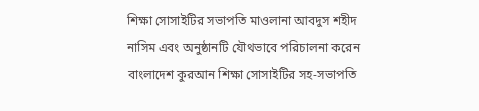শিক্ষা সোসাইটির সভাপতি মাওলানা আবদুস শহীদ নাসিম এবং অনুষ্ঠানটি যৌথভাবে পরিচালনা করেন বাংলাদেশ কুরআন শিক্ষা সোসাইটির সহ-সভাপতি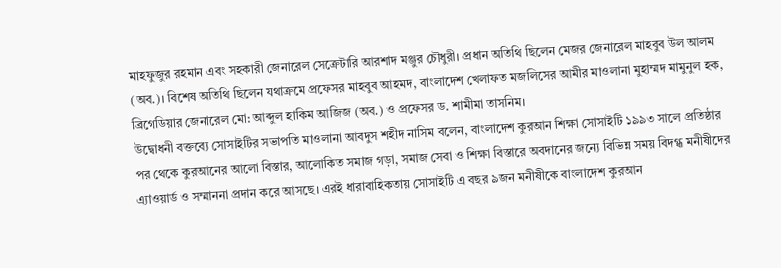মাহফুজুর রহমান এবং সহকারী জেনারেল সেক্রেটারি আরশাদ মঞ্জুর চৌধুরী। প্রধান অতিথি ছিলেন মেজর জেনারেল মাহবুব উল আলম (অব.)। বিশেষ অতিথি ছিলেন যথাক্রমে প্রফেসর মাহবুব আহমদ, বাংলাদেশ খেলাফত মজলিসের আমীর মাওলানা মুহাম্মদ মামুনুল হক, ব্রিগেডিয়ার জেনারেল মো: আব্দুল হাকিম আজিজ (অব.) ও প্রফেসর ড. শামীমা তাসনিম।
উদ্বোধনী বক্তব্যে সোসাইটির সভাপতি মাওলানা আবদুস শহীদ নাসিম বলেন, বাংলাদেশ কুরআন শিক্ষা সোসাইটি ১৯৯৩ সালে প্রতিষ্ঠার পর থেকে কুরআনের আলো বিস্তার, আলোকিত সমাজ গড়া, সমাজ সেবা ও শিক্ষা বিস্তারে অবদানের জন্যে বিভিন্ন সময় বিদগ্ধ মনীষীদের এ্যাওয়ার্ড ও সম্মাননা প্রদান করে আসছে। এরই ধারাবাহিকতায় সোসাইটি এ বছর ৯জন মনীষীকে বাংলাদেশ কুরআন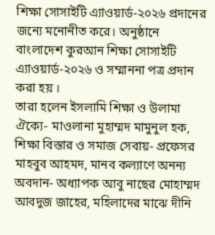শিক্ষা সোসাইটি এ্যাওয়ার্ড-২০২৬ প্রদানের জন্যে মনোনীত করে। অনুষ্ঠানে বাংলাদেশ কুরআন শিক্ষা সোসাইটি এ্যাওয়ার্ড-২০২৬ ও সম্মাননা পত্র প্রদান করা হয় ।
তারা হলেন ইসলামি শিক্ষা ও উলামা ঐক্যে- মাওলানা মুহাম্মদ মামুনুল হক, শিক্ষা বিস্তার ও সমাজ সেবায়- প্রফেসর মাহবুব আহমদ, মানব কল্যাণে অনন্য অবদান- অধ্যাপক আবু নাছের মোহাম্মদ আবদুজ জাহের, মহিলাদের মাঝে দীনি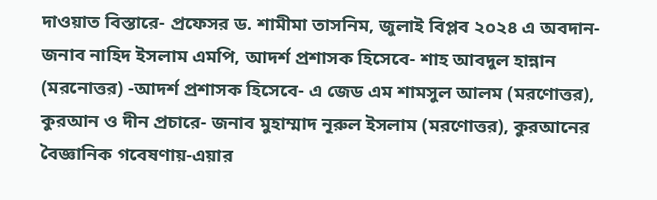দাওয়াত বিস্তারে- প্রফেসর ড. শামীমা তাসনিম, জুলাই বিপ্লব ২০২৪ এ অবদান- জনাব নাহিদ ইসলাম এমপি, আদর্শ প্রশাসক হিসেবে- শাহ আবদুল হান্নান (মরনোত্তর) -আদর্শ প্রশাসক হিসেবে- এ জেড এম শামসুল আলম (মরণোত্তর), কুরআন ও দীন প্রচারে- জনাব মুহাম্মাদ নূরুল ইসলাম (মরণোত্তর), কুরআনের বৈজ্ঞানিক গবেষণায়-এয়ার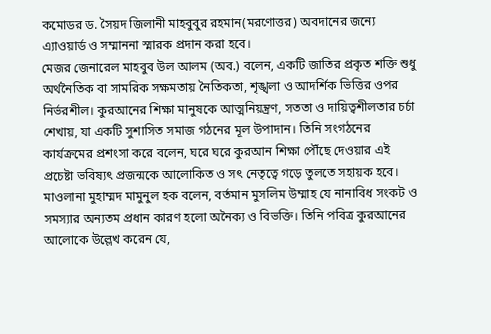কমোডর ড. সৈয়দ জিলানী মাহবুবুর রহমান(মরণোত্তর) অবদানের জন্যে এ্যাওয়ার্ড ও সম্মাননা স্মারক প্রদান করা হবে।
মেজর জেনারেল মাহবুব উল আলম (অব.) বলেন, একটি জাতির প্রকৃত শক্তি শুধু অর্থনৈতিক বা সামরিক সক্ষমতায় নৈতিকতা, শৃঙ্খলা ও আদর্শিক ভিত্তির ওপর নির্ভরশীল। কুরআনের শিক্ষা মানুষকে আত্মনিয়ন্ত্রণ, সততা ও দায়িত্বশীলতার চর্চা শেখায়, যা একটি সুশাসিত সমাজ গঠনের মূল উপাদান। তিনি সংগঠনের কার্যক্রমের প্রশংসা করে বলেন, ঘরে ঘরে কুরআন শিক্ষা পৌঁছে দেওয়ার এই প্রচেষ্টা ভবিষ্যৎ প্রজন্মকে আলোকিত ও সৎ নেতৃত্বে গড়ে তুলতে সহায়ক হবে।
মাওলানা মুহাম্মদ মামুনুল হক বলেন, বর্তমান মুসলিম উম্মাহ যে নানাবিধ সংকট ও সমস্যার অন্যতম প্রধান কারণ হলো অনৈক্য ও বিভক্তি। তিনি পবিত্র কুরআনের আলোকে উল্লেখ করেন যে,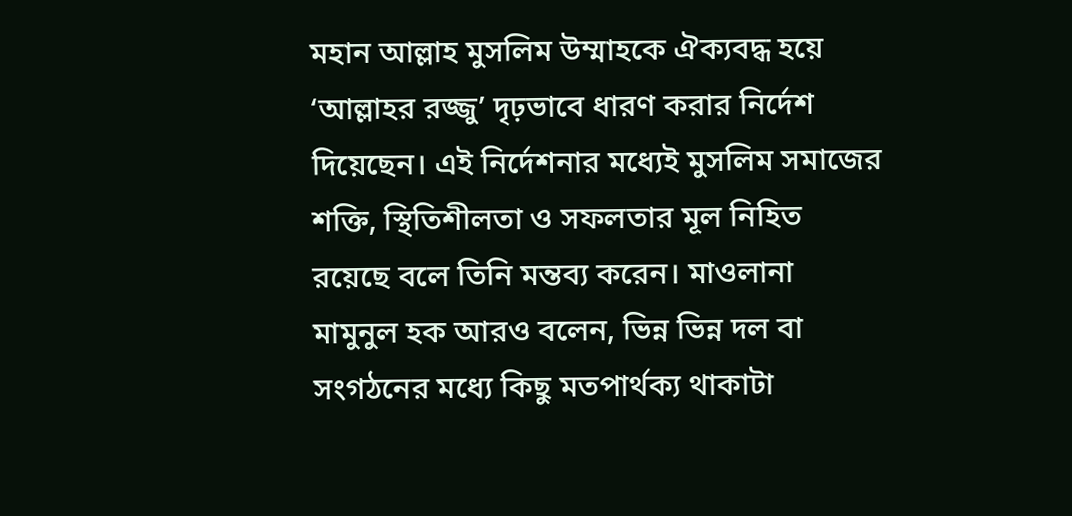মহান আল্লাহ মুসলিম উম্মাহকে ঐক্যবদ্ধ হয়ে ‘আল্লাহর রজ্জু’ দৃঢ়ভাবে ধারণ করার নির্দেশ দিয়েছেন। এই নির্দেশনার মধ্যেই মুসলিম সমাজের শক্তি, স্থিতিশীলতা ও সফলতার মূল নিহিত রয়েছে বলে তিনি মন্তব্য করেন। মাওলানা মামুনুল হক আরও বলেন, ভিন্ন ভিন্ন দল বা সংগঠনের মধ্যে কিছু মতপার্থক্য থাকাটা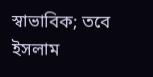স্বাভাবিক; তবে ইসলাম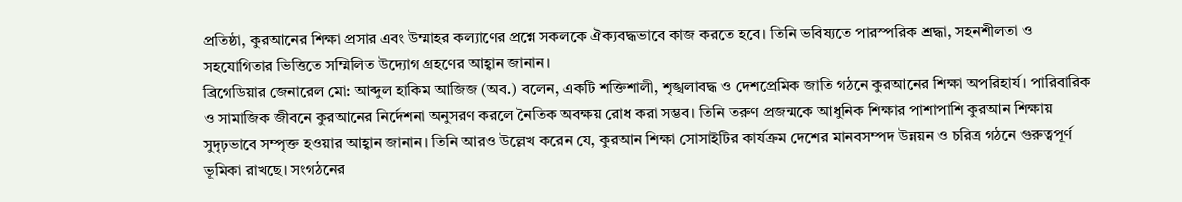প্রতিষ্ঠা, কুরআনের শিক্ষা প্রসার এবং উম্মাহর কল্যাণের প্রশ্নে সকলকে ঐক্যবদ্ধভাবে কাজ করতে হবে। তিনি ভবিষ্যতে পারস্পরিক শ্রদ্ধা, সহনশীলতা ও সহযোগিতার ভিত্তিতে সম্মিলিত উদ্যোগ গ্রহণের আহ্বান জানান।
ব্রিগেডিয়ার জেনারেল মো: আব্দুল হাকিম আজিজ (অব.) বলেন, একটি শক্তিশালী, শৃঙ্খলাবদ্ধ ও দেশপ্রেমিক জাতি গঠনে কুরআনের শিক্ষা অপরিহার্য। পারিবারিক ও সামাজিক জীবনে কুরআনের নির্দেশনা অনুসরণ করলে নৈতিক অবক্ষয় রোধ করা সম্ভব। তিনি তরুণ প্রজন্মকে আধুনিক শিক্ষার পাশাপাশি কুরআন শিক্ষায় সুদৃঢ়ভাবে সম্পৃক্ত হওয়ার আহ্বান জানান। তিনি আরও উল্লেখ করেন যে, কুরআন শিক্ষা সোসাইটির কার্যক্রম দেশের মানবসম্পদ উন্নয়ন ও চরিত্র গঠনে গুরুত্বপূর্ণ ভূমিকা রাখছে। সংগঠনের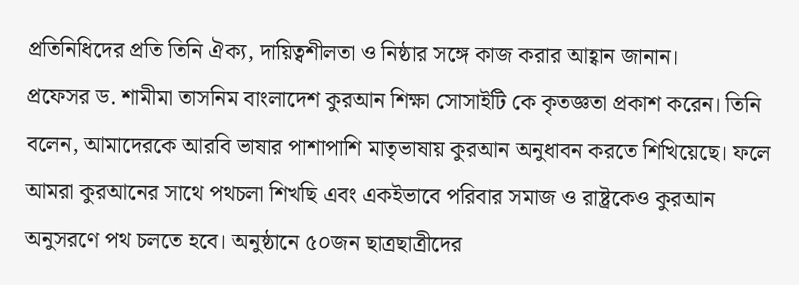প্রতিনিধিদের প্রতি তিনি ঐক্য, দায়িত্বশীলতা ও নিষ্ঠার সঙ্গে কাজ করার আহ্বান জানান।
প্রফেসর ড. শামীমা তাসনিম বাংলাদেশ কুরআন শিক্ষা সোসাইটি কে কৃতজ্ঞতা প্রকাশ করেন। তিনি বলেন, আমাদেরকে আরবি ভাষার পাশাপাশি মাতৃভাষায় কুরআন অনুধাবন করতে শিখিয়েছে। ফলে আমরা কুরআনের সাথে পথচলা শিখছি এবং একইভাবে পরিবার সমাজ ও রাষ্ট্রকেও কুরআন অনুসরণে পথ চলতে হবে। অনুষ্ঠানে ৫০জন ছাত্রছাত্রীদের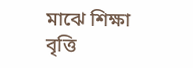মাঝে শিক্ষা বৃত্তি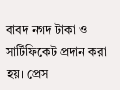বাবদ নগদ টাকা ও সার্টিফিকেট প্রদান করা হয়। প্রেস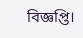বিজ্ঞপ্তি।